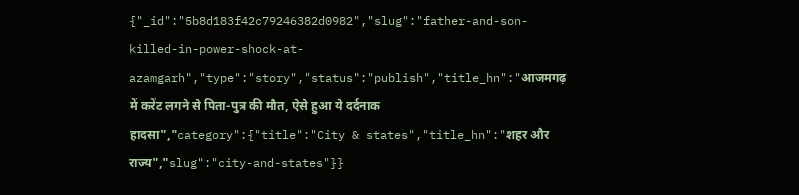{"_id":"5b8d183f42c79246382d0982","slug":"father-and-son-killed-in-power-shock-at-azamgarh","type":"story","status":"publish","title_hn":"आजमगढ़ में करेंट लगने से पिता-पुत्र की मौत, ऐसे हुआ ये दर्दनाक हादसा","category":{"title":"City & states","title_hn":"शहर और राज्य","slug":"city-and-states"}}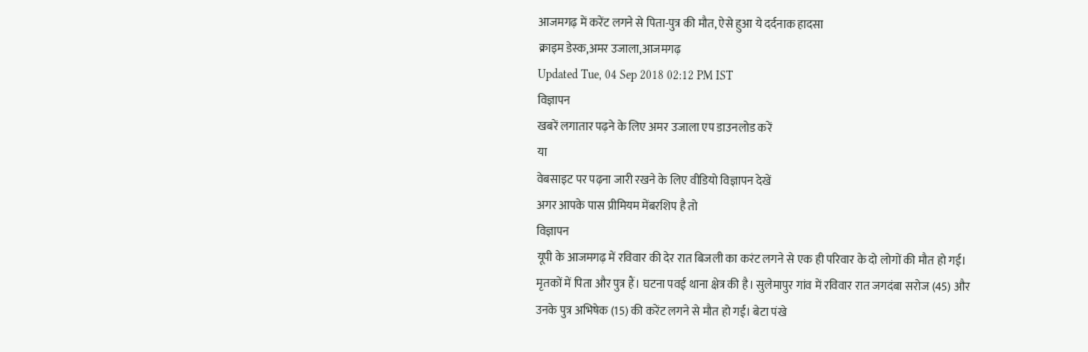आजमगढ़ में करेंट लगने से पिता-पुत्र की मौत, ऐसे हुआ ये दर्दनाक हादसा
क्राइम डेस्क,अमर उजाला,आजमगढ़
Updated Tue, 04 Sep 2018 02:12 PM IST
विज्ञापन
खबरें लगातार पढ़ने के लिए अमर उजाला एप डाउनलोड करें
या
वेबसाइट पर पढ़ना जारी रखने के लिए वीडियो विज्ञापन देखें
अगर आपके पास प्रीमियम मेंबरशिप है तो
विज्ञापन
यूपी के आजमगढ़ में रविवार की देर रात बिजली का करंट लगने से एक ही परिवार के दो लोगों की मौत हो गई। मृतकों में पिता और पुत्र हैं। घटना पवई थाना क्षेत्र की है। सुलेमापुर गांव में रविवार रात जगदंबा सरोज (45) और उनके पुत्र अभिषेक (15) की करेंट लगने से मौत हो गई। बेटा पंखे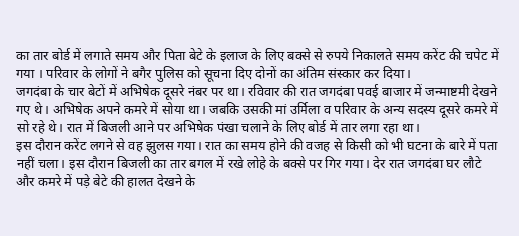का तार बोर्ड में लगाते समय और पिता बेटे के इलाज के लिए बक्से से रुपये निकालते समय करेंट की चपेट में गया । परिवार के लोगों ने बगैर पुलिस को सूचना दिए दोनों का अंतिम संस्कार कर दिया।
जगदंबा के चार बेटों में अभिषेक दूसरे नंबर पर था। रविवार की रात जगदंबा पवई बाजार में जन्माष्टमी देखने गए थे। अभिषेक अपने कमरे में सोया था। जबकि उसकी मां उर्मिला व परिवार के अन्य सदस्य दूसरे कमरे में सो रहे थे। रात में बिजली आने पर अभिषेक पंखा चलाने के लिए बोर्ड में तार लगा रहा था।
इस दौरान करेंट लगने से वह झुलस गया। रात का समय होने की वजह से किसी को भी घटना के बारे में पता नहीं चला। इस दौरान बिजली का तार बगल में रखे लोहे के बक्से पर गिर गया। देर रात जगदंबा घर लौटे और कमरे में पड़े बेटे की हालत देखने के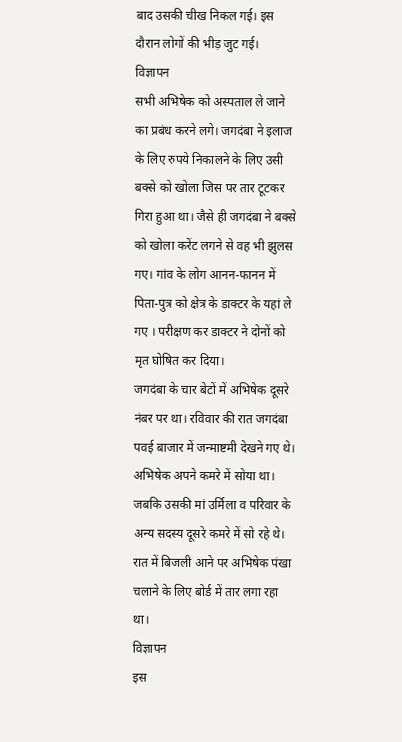बाद उसकी चीख निकल गई। इस दौरान लोगों की भीड़ जुट गई।
विज्ञापन
सभी अभिषेक को अस्पताल ले जाने का प्रबंध करने लगे। जगदंबा ने इलाज के लिए रुपये निकालने के लिए उसी बक्से को खोला जिस पर तार टूटकर गिरा हुआ था। जैसे ही जगदंबा ने बक्से को खोला करेंट लगने से वह भी झुलस गए। गांव के लोग आनन-फानन में पिता-पुत्र को क्षेत्र के डाक्टर के यहां ले गए । परीक्षण कर डाक्टर ने दोनों को मृत घोषित कर दिया।
जगदंबा के चार बेटों में अभिषेक दूसरे नंबर पर था। रविवार की रात जगदंबा पवई बाजार में जन्माष्टमी देखने गए थे। अभिषेक अपने कमरे में सोया था। जबकि उसकी मां उर्मिला व परिवार के अन्य सदस्य दूसरे कमरे में सो रहे थे। रात में बिजली आने पर अभिषेक पंखा चलाने के लिए बोर्ड में तार लगा रहा था।
विज्ञापन
इस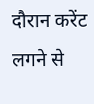दौरान करेंट लगने से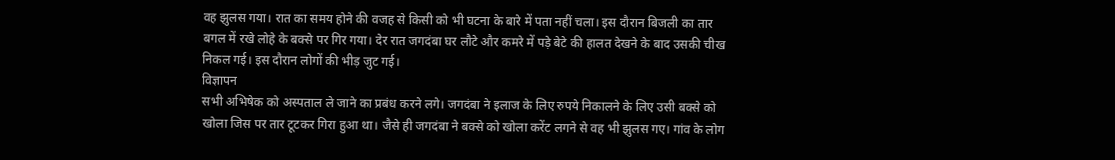वह झुलस गया। रात का समय होने की वजह से किसी को भी घटना के बारे में पता नहीं चला। इस दौरान बिजली का तार बगल में रखे लोहे के बक्से पर गिर गया। देर रात जगदंबा घर लौटे और कमरे में पड़े बेटे की हालत देखने के बाद उसकी चीख निकल गई। इस दौरान लोगों की भीड़ जुट गई।
विज्ञापन
सभी अभिषेक को अस्पताल ले जाने का प्रबंध करने लगे। जगदंबा ने इलाज के लिए रुपये निकालने के लिए उसी बक्से को खोला जिस पर तार टूटकर गिरा हुआ था। जैसे ही जगदंबा ने बक्से को खोला करेंट लगने से वह भी झुलस गए। गांव के लोग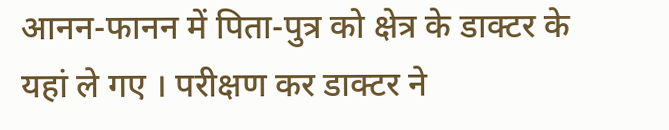आनन-फानन में पिता-पुत्र को क्षेत्र के डाक्टर के यहां ले गए । परीक्षण कर डाक्टर ने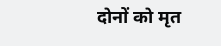दोनों को मृत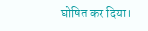घोषित कर दिया।